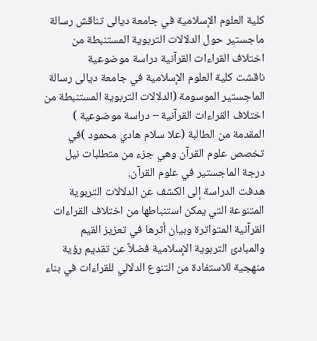كلية العلوم الإسلامية في جامعة ديالى تناقش رسالة ماجستير حول الدلالات التربوية المستنبطة من اختلاف القراءات القرآنية دراسة موضوعية
ناقشت كلية العلوم الإسلامية في جامعة ديالى رسالة الماجستير الموسومة (الدلالات التربوية المستنبطة من اختلاف القراءات القرآنية – دراسة موضوعية ) المقدمة من الطالبة (علا سلام هادي محمود )في تخصص علوم القرآن وهي جزء من متطلبات نيل درجة الماجستير في علوم القرآن.
هدفت الدراسة إلى الكشف عن الدلالات التربوية المتنوعة التي يمكن استنباطها من اختلاف القراءات القرآنية المتواترة وبيان أثرها في تعزيز القيم والمبادئ التربوية الإسلامية فضلاً عن تقديم رؤية منهجية للاستفادة من التنوع الدلالي للقراءات في بناء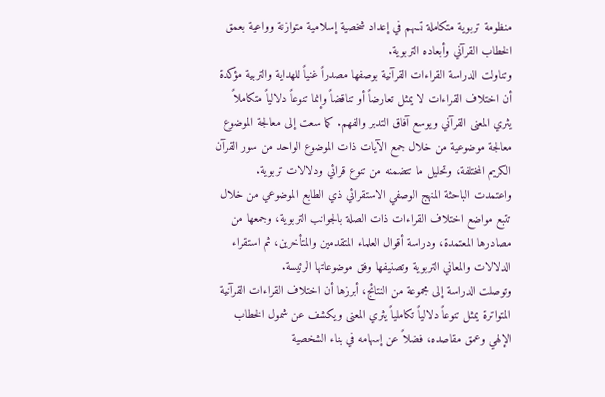منظومة تربوية متكاملة تسهم في إعداد شخصية إسلامية متوازنة وواعية بعمق الخطاب القرآني وأبعاده التربوية.
وتناولت الدراسة القراءات القرآنية بوصفها مصدراً غنياً للهداية والتربية مؤكدة أن اختلاف القراءات لا يمثل تعارضاً أو تناقضاً وإنما تنوعاً دلالياً متكاملاً يثري المعنى القرآني ويوسع آفاق التدبر والفهم. كما سعت إلى معالجة الموضوع معالجة موضوعية من خلال جمع الآيات ذات الموضوع الواحد من سور القرآن الكريم المختلفة، وتحليل ما تتضمنه من تنوع قرائي ودلالات تربوية.
واعتمدت الباحثة المنهج الوصفي الاستقرائي ذي الطابع الموضوعي من خلال تتبع مواضع اختلاف القراءات ذات الصلة بالجوانب التربوية، وجمعها من مصادرها المعتمدة، ودراسة أقوال العلماء المتقدمين والمتأخرين، ثم استقراء الدلالات والمعاني التربوية وتصنيفها وفق موضوعاتها الرئيسة.
وتوصلت الدراسة إلى مجموعة من النتائج، أبرزها أن اختلاف القراءات القرآنية المتواترة يمثل تنوعاً دلالياً تكاملياً يثري المعنى ويكشف عن شمول الخطاب الإلهي وعمق مقاصده، فضلاً عن إسهامه في بناء الشخصية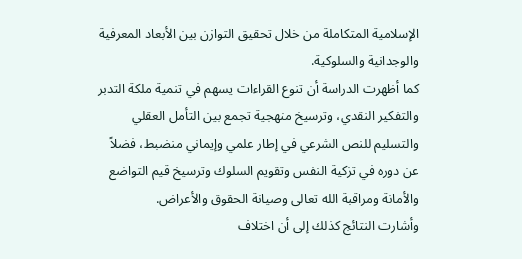الإسلامية المتكاملة من خلال تحقيق التوازن بين الأبعاد المعرفية والوجدانية والسلوكية.
كما أظهرت الدراسة أن تنوع القراءات يسهم في تنمية ملكة التدبر والتفكير النقدي، وترسيخ منهجية تجمع بين التأمل العقلي والتسليم للنص الشرعي في إطار علمي وإيماني منضبط، فضلاً عن دوره في تزكية النفس وتقويم السلوك وترسيخ قيم التواضع والأمانة ومراقبة الله تعالى وصيانة الحقوق والأعراض.
وأشارت النتائج كذلك إلى أن اختلاف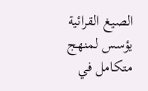الصيغ القرائية يؤسس لمنهج متكامل في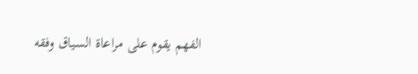الفهم يقوم على مراعاة السياق وفقه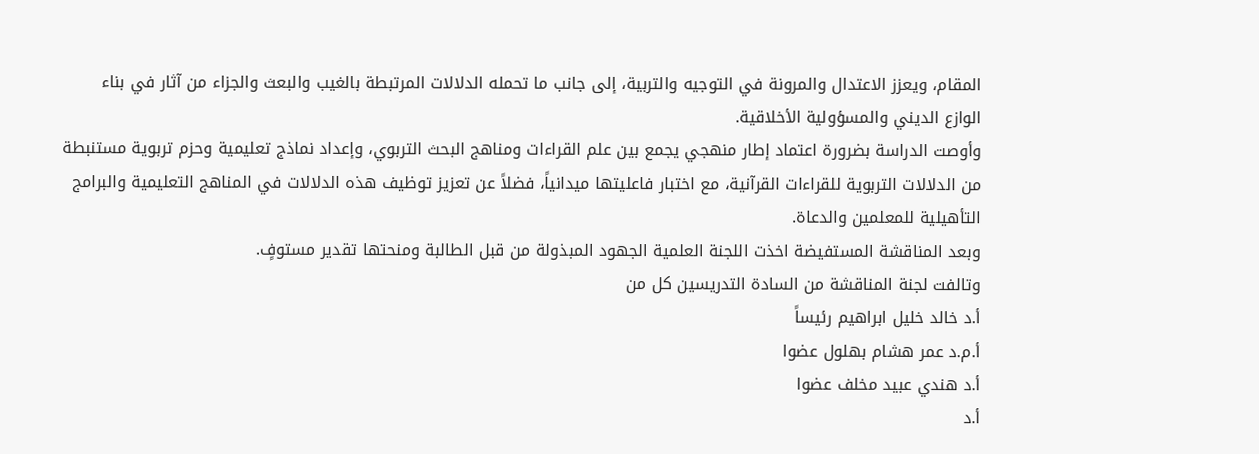المقام، ويعزز الاعتدال والمرونة في التوجيه والتربية، إلى جانب ما تحمله الدلالات المرتبطة بالغيب والبعث والجزاء من آثار في بناء الوازع الديني والمسؤولية الأخلاقية.
وأوصت الدراسة بضرورة اعتماد إطار منهجي يجمع بين علم القراءات ومناهج البحث التربوي، وإعداد نماذج تعليمية وحزم تربوية مستنبطة من الدلالات التربوية للقراءات القرآنية، مع اختبار فاعليتها ميدانياً، فضلاً عن تعزيز توظيف هذه الدلالات في المناهج التعليمية والبرامج التأهيلية للمعلمين والدعاة.
وبعد المناقشة المستفيضة اخذت اللجنة العلمية الجهود المبذولة من قبل الطالبة ومنحتها تقدير مستوفٍ.
وتالفت لجنة المناقشة من السادة التدريسين كل من
أ.د خالد خليل ابراهيم رئيساً
أ.م.د عمر هشام بهلول عضوا
أ.د هندي عبيد مخلف عضوا
أ.د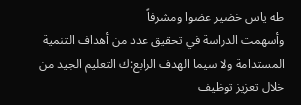طه ياس خضير عضوا ومشرفاً
وأسهمت الدراسة في تحقيق عدد من أهداف التنمية المستدامة ولا سيما الهدف الرابع:ك التعليم الجيد من خلال تعزيز توظيف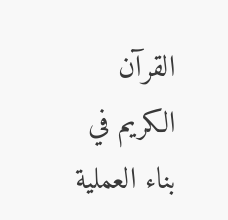القرآن الكريم في بناء العملية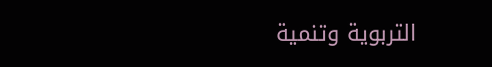التربوية وتنمية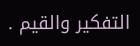التفكير والقيم .